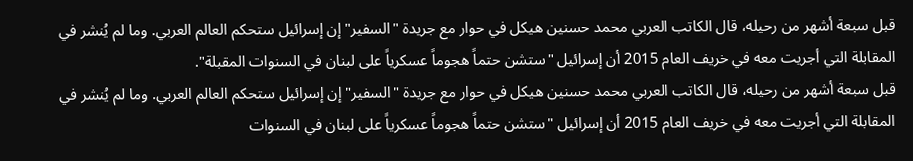قبل سبعة أشهر من رحيله، قال الكاتب العربي محمد حسنين هيكل في حوار مع جريدة "السفير" إن إسرائيل ستحكم العالم العربي. وما لم يُنشر في المقابلة التي أجريت معه في خريف العام 2015 أن إسرائيل "ستشن حتماً هجوماً عسكرياً على لبنان في السنوات المقبلة".
قبل سبعة أشهر من رحيله، قال الكاتب العربي محمد حسنين هيكل في حوار مع جريدة "السفير" إن إسرائيل ستحكم العالم العربي. وما لم يُنشر في المقابلة التي أجريت معه في خريف العام 2015 أن إسرائيل "ستشن حتماً هجوماً عسكرياً على لبنان في السنوات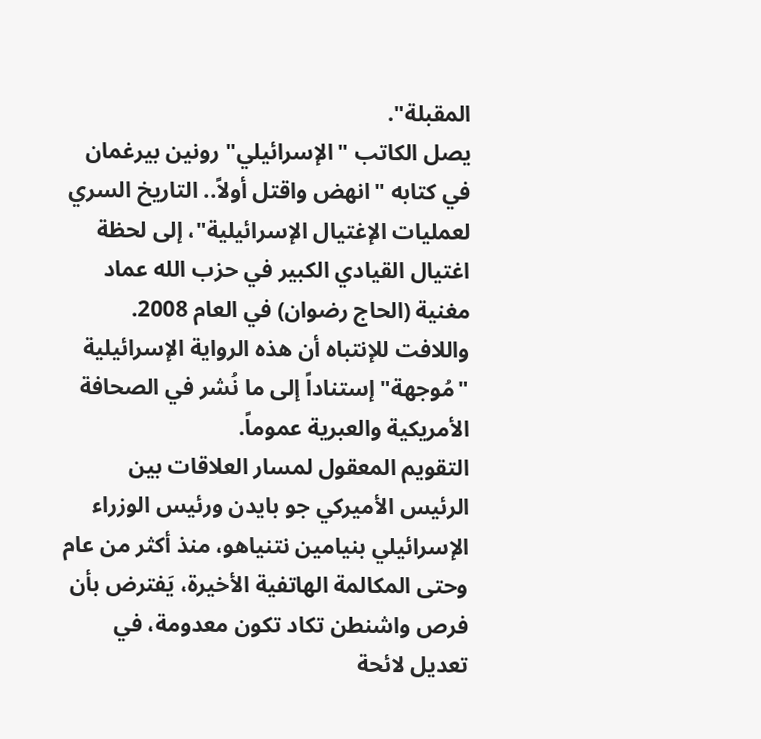المقبلة".
يصل الكاتب "الإسرائيلي" رونين بيرغمان في كتابه "انهض واقتل أولاً.. التاريخ السري لعمليات الإغتيال الإسرائيلية"، إلى لحظة اغتيال القيادي الكبير في حزب الله عماد مغنية (الحاج رضوان) في العام 2008. واللافت للإنتباه أن هذه الرواية الإسرائيلية "مُوجهة" إستناداً إلى ما نُشر في الصحافة الأمريكية والعبرية عموماً.
التقويم المعقول لمسار العلاقات بين الرئيس الأميركي جو بايدن ورئيس الوزراء الإسرائيلي بنيامين نتنياهو، منذ أكثر من عام وحتى المكالمة الهاتفية الأخيرة، يَفترض بأن فرص واشنطن تكاد تكون معدومة، في تعديل لائحة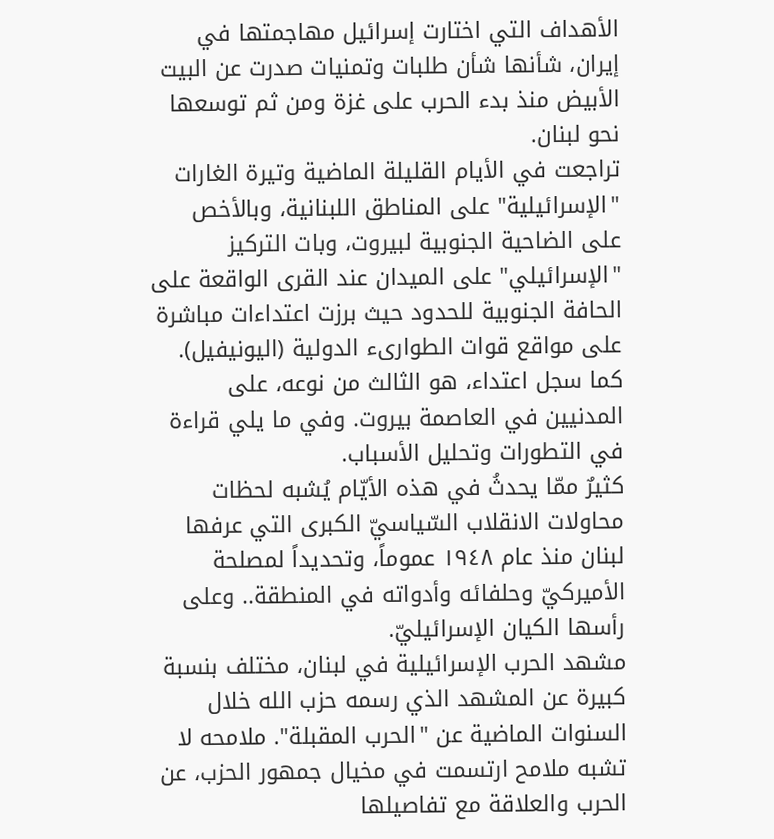الأهداف التي اختارت إسرائيل مهاجمتها في إيران، شأنها شأن طلبات وتمنيات صدرت عن البيت الأبيض منذ بدء الحرب على غزة ومن ثم توسعها نحو لبنان.
تراجعت في الأيام القليلة الماضية وتيرة الغارات "الإسرائيلية" على المناطق اللبنانية، وبالأخص على الضاحية الجنوبية لبيروت، وبات التركيز "الإسرائيلي" على الميدان عند القرى الواقعة على الحافة الجنوبية للحدود حيث برزت اعتداءات مباشرة على مواقع قوات الطوارىء الدولية (اليونيفيل). كما سجل اعتداء، هو الثالث من نوعه، على المدنيين في العاصمة بيروت. وفي ما يلي قراءة في التطورات وتحليل الأسباب.
كثيرٌ ممّا يحدثُ في هذه الأيّام يُشبه لحظات محاولات الانقلاب السّياسيّ الكبرى التي عرفها لبنان منذ عام ١٩٤٨ عموماً، وتحديداً لمصلحة الأميركيّ وحلفائه وأدواته في المنطقة.. وعلى رأسها الكيان الإسرائيليّ.
مشهد الحرب الإسرائيلية في لبنان، مختلف بنسبة كبيرة عن المشهد الذي رسمه حزب الله خلال السنوات الماضية عن "الحرب المقبلة". ملامحه لا تشبه ملامح ارتسمت في مخيال جمهور الحزب، عن الحرب والعلاقة مع تفاصيلها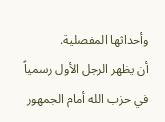وأحداثها المفصلية.
أن يظهر الرجل الأول رسمياً في حزب الله أمام الجمهور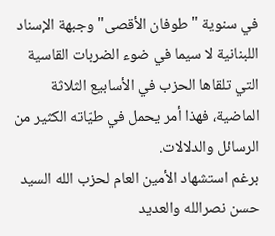في سنوية "طوفان الأقصى" وجبهة الإسناد اللبنانية لا سيما في ضوء الضربات القاسية التي تلقاها الحزب في الأسابيع الثلاثة الماضية، فهذا أمر يحمل في طيّاته الكثير من الرسائل والدلالات.
برغم استشهاد الأمين العام لحزب الله السيد حسن نصرالله والعديد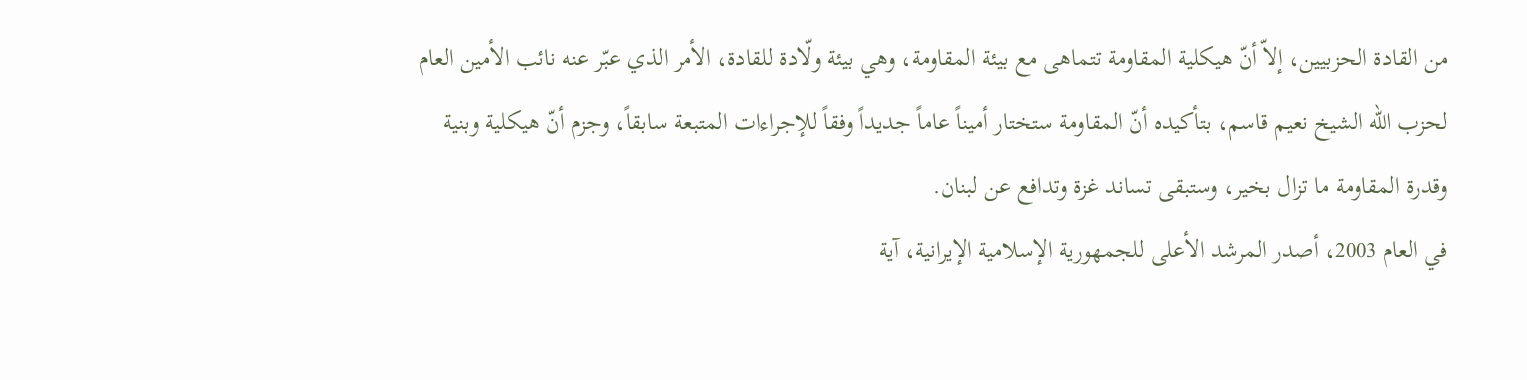من القادة الحزبيين، إلاّ أنّ هيكلية المقاومة تتماهى مع بيئة المقاومة، وهي بيئة ولّادة للقادة، الأمر الذي عبّر عنه نائب الأمين العام لحزب الله الشيخ نعيم قاسم، بتأكيده أنّ المقاومة ستختار أميناً عاماً جديداً وفقاً للإجراءات المتبعة سابقاً، وجزم أنّ هيكلية وبنية وقدرة المقاومة ما تزال بخير، وستبقى تساند غزة وتدافع عن لبنان.
في العام 2003، أصدر المرشد الأعلى للجمهورية الإسلامية الإيرانية، آية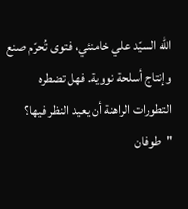الله السيّد علي خامنئي، فتوى تُحرّم صنع وإنتاج أسلحة نووية. فهل تضطره التطورات الراهنة أن يعيد النظر فيها؟
"طوفان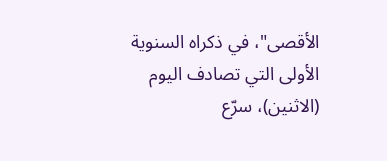الأقصى"، في ذكراه السنوية الأولى التي تصادف اليوم (الاثنين)، سرّع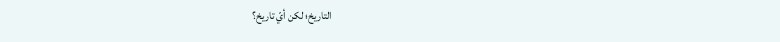التاريخ؛ لكن أيّ تاريخ؟